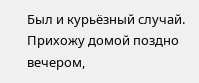Был и курьёзный случай. Прихожу домой поздно вечером,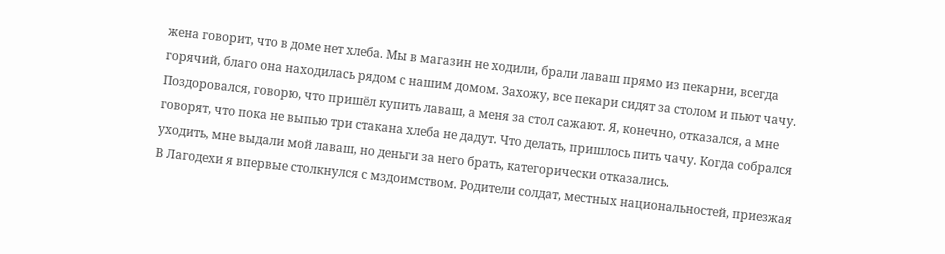жена говорит, что в доме нет хлеба. Мы в магазин не ходили, брали лаваш прямо из пекарни, всегда горячий, благо она находилась рядом с нашим домом. Захожу, все пекари сидят за столом и пьют чачу. Поздоровался, говорю, что пришёл купить лаваш, а меня за стол сажают. Я, конечно, отказался, а мне говорят, что пока не выпью три стакана хлеба не дадут. Что делать, пришлось пить чачу. Когда собрался уходить, мне выдали мой лаваш, но деньги за него брать, категорически отказались.
В Лагодехи я впервые столкнулся с мздоимством. Родители солдат, местных национальностей, приезжая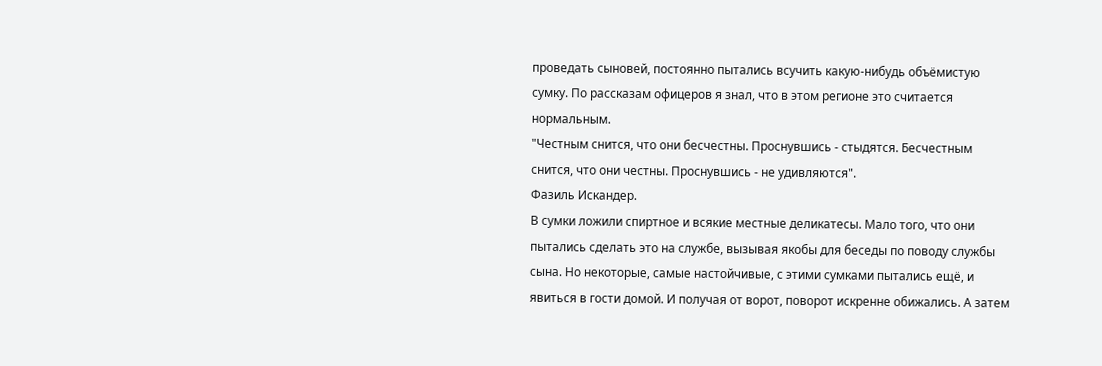проведать сыновей, постоянно пытались всучить какую-нибудь объёмистую сумку. По рассказам офицеров я знал, что в этом регионе это считается нормальным.
"Честным снится, что они бесчестны. Проснувшись - стыдятся. Бесчестным снится, что они честны. Проснувшись - не удивляются".
Фазиль Искандер.
В сумки ложили спиртное и всякие местные деликатесы. Мало того, что они пытались сделать это на службе, вызывая якобы для беседы по поводу службы сына. Но некоторые, самые настойчивые, с этими сумками пытались ещё, и явиться в гости домой. И получая от ворот, поворот искренне обижались. А затем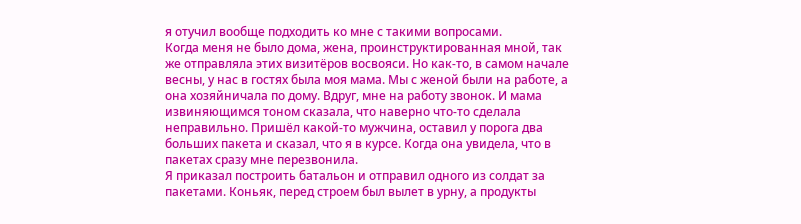я отучил вообще подходить ко мне с такими вопросами.
Когда меня не было дома, жена, проинструктированная мной, так же отправляла этих визитёров восвояси. Но как-то, в самом начале весны, у нас в гостях была моя мама. Мы с женой были на работе, а она хозяйничала по дому. Вдруг, мне на работу звонок. И мама извиняющимся тоном сказала, что наверно что-то сделала неправильно. Пришёл какой-то мужчина, оставил у порога два больших пакета и сказал, что я в курсе. Когда она увидела, что в пакетах сразу мне перезвонила.
Я приказал построить батальон и отправил одного из солдат за пакетами. Коньяк, перед строем был вылет в урну, а продукты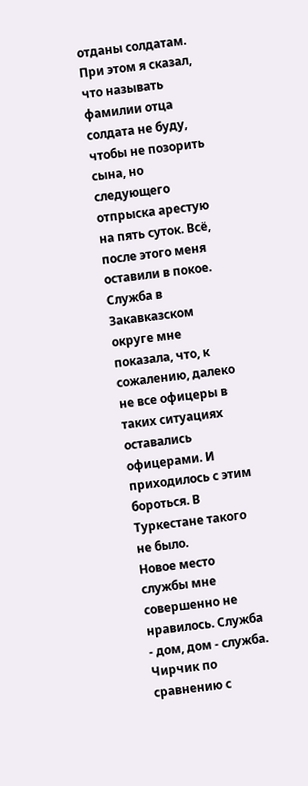отданы солдатам. При этом я сказал, что называть фамилии отца солдата не буду, чтобы не позорить сына, но следующего отпрыска арестую на пять суток. Всё, после этого меня оставили в покое.
Служба в Закавказском округе мне показала, что, к сожалению, далеко не все офицеры в таких ситуациях оставались офицерами. И приходилось с этим бороться. В Туркестане такого не было.
Новое место службы мне совершенно не нравилось. Служба - дом, дом - служба. Чирчик по сравнению с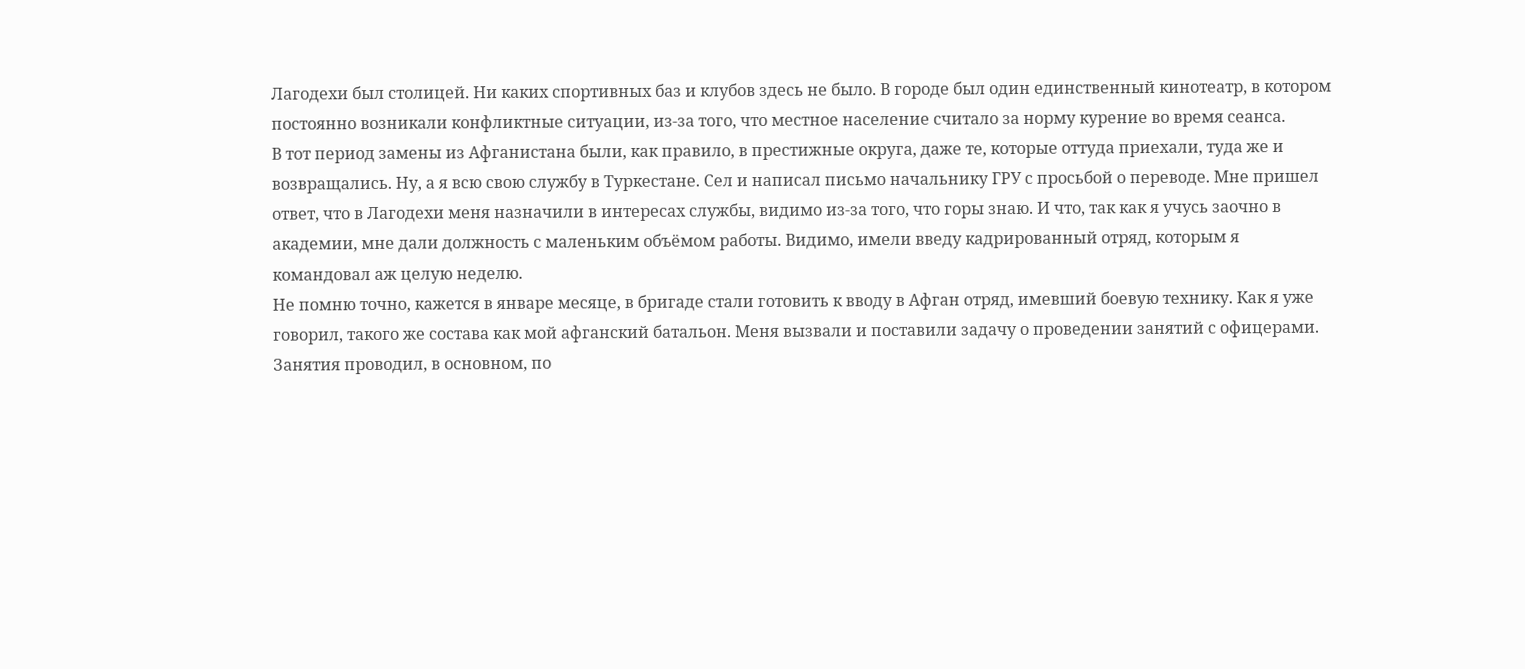Лагодехи был столицей. Ни каких спортивных баз и клубов здесь не было. В городе был один единственный кинотеатр, в котором постоянно возникали конфликтные ситуации, из-за того, что местное население считало за норму курение во время сеанса.
В тот период замены из Афганистана были, как правило, в престижные округа, даже те, которые оттуда приехали, туда же и возвращались. Ну, а я всю свою службу в Туркестане. Сел и написал письмо начальнику ГРУ с просьбой о переводе. Мне пришел ответ, что в Лагодехи меня назначили в интересах службы, видимо из-за того, что горы знаю. И что, так как я учусь заочно в академии, мне дали должность с маленьким объёмом работы. Видимо, имели введу кадрированный отряд, которым я командовал аж целую неделю.
Не помню точно, кажется в январе месяце, в бригаде стали готовить к вводу в Афган отряд, имевший боевую технику. Как я уже говорил, такого же состава как мой афганский батальон. Меня вызвали и поставили задачу о проведении занятий с офицерами. Занятия проводил, в основном, по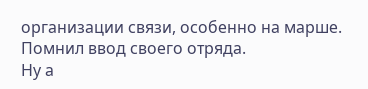организации связи, особенно на марше. Помнил ввод своего отряда.
Ну а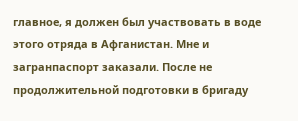главное, я должен был участвовать в воде этого отряда в Афганистан. Мне и загранпаспорт заказали. После не продолжительной подготовки в бригаду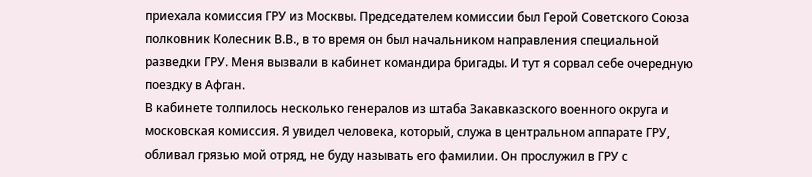приехала комиссия ГРУ из Москвы. Председателем комиссии был Герой Советского Союза полковник Колесник В.В., в то время он был начальником направления специальной разведки ГРУ. Меня вызвали в кабинет командира бригады. И тут я сорвал себе очередную поездку в Афган.
В кабинете толпилось несколько генералов из штаба Закавказского военного округа и московская комиссия. Я увидел человека, который, служа в центральном аппарате ГРУ, обливал грязью мой отряд, не буду называть его фамилии. Он прослужил в ГРУ с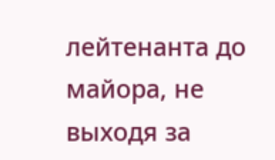лейтенанта до майора, не выходя за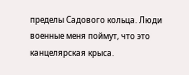пределы Садового кольца. Люди военные меня поймут, что это канцелярская крыса.